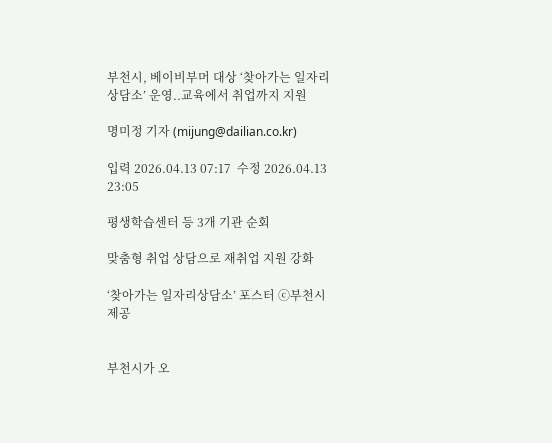부천시, 베이비부머 대상 ‘찾아가는 일자리상담소’ 운영..교육에서 취업까지 지원

명미정 기자 (mijung@dailian.co.kr)

입력 2026.04.13 07:17  수정 2026.04.13 23:05

평생학습센터 등 3개 기관 순회

맞춤형 취업 상담으로 재취업 지원 강화

‘찾아가는 일자리상담소’ 포스터 ⓒ부천시제공


부천시가 오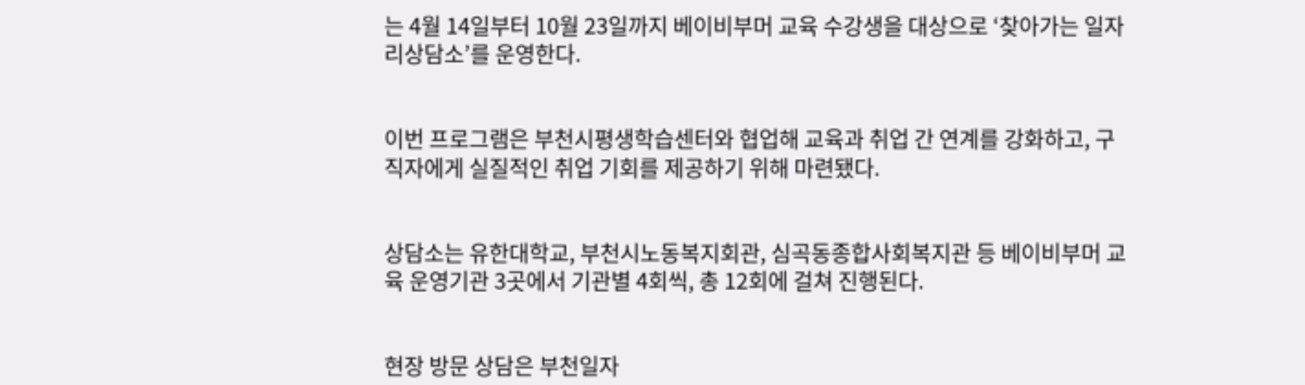는 4월 14일부터 10월 23일까지 베이비부머 교육 수강생을 대상으로 ‘찾아가는 일자리상담소’를 운영한다.


이번 프로그램은 부천시평생학습센터와 협업해 교육과 취업 간 연계를 강화하고, 구직자에게 실질적인 취업 기회를 제공하기 위해 마련됐다.


상담소는 유한대학교, 부천시노동복지회관, 심곡동종합사회복지관 등 베이비부머 교육 운영기관 3곳에서 기관별 4회씩, 총 12회에 걸쳐 진행된다.


현장 방문 상담은 부천일자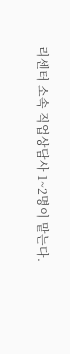리센터 소속 직업상담사 1~2명이 맡는다.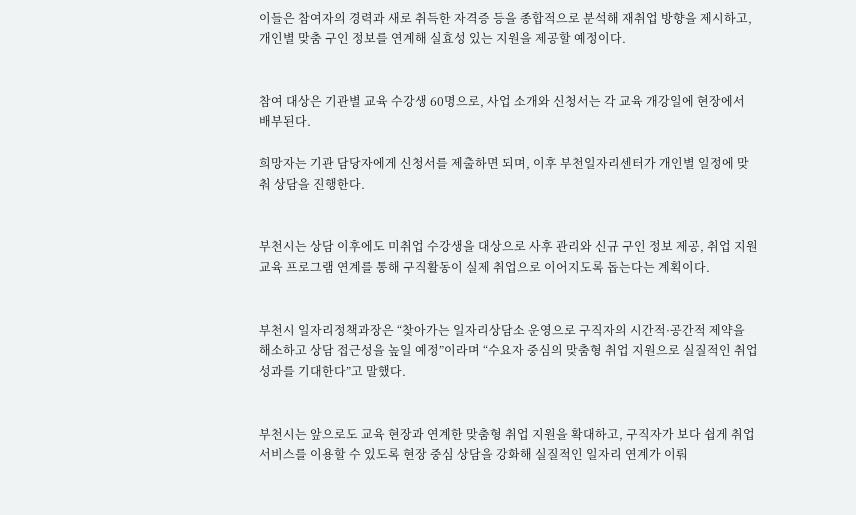이들은 참여자의 경력과 새로 취득한 자격증 등을 종합적으로 분석해 재취업 방향을 제시하고, 개인별 맞춤 구인 정보를 연계해 실효성 있는 지원을 제공할 예정이다.


참여 대상은 기관별 교육 수강생 60명으로, 사업 소개와 신청서는 각 교육 개강일에 현장에서 배부된다.

희망자는 기관 담당자에게 신청서를 제출하면 되며, 이후 부천일자리센터가 개인별 일정에 맞춰 상담을 진행한다.


부천시는 상담 이후에도 미취업 수강생을 대상으로 사후 관리와 신규 구인 정보 제공, 취업 지원 교육 프로그램 연계를 통해 구직활동이 실제 취업으로 이어지도록 돕는다는 계획이다.


부천시 일자리정책과장은 “찾아가는 일자리상담소 운영으로 구직자의 시간적·공간적 제약을 해소하고 상담 접근성을 높일 예정”이라며 “수요자 중심의 맞춤형 취업 지원으로 실질적인 취업 성과를 기대한다”고 말했다.


부천시는 앞으로도 교육 현장과 연계한 맞춤형 취업 지원을 확대하고, 구직자가 보다 쉽게 취업 서비스를 이용할 수 있도록 현장 중심 상담을 강화해 실질적인 일자리 연계가 이뤄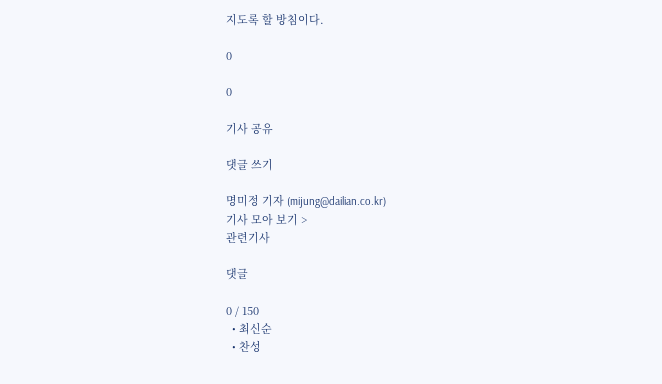지도록 할 방침이다.

0

0

기사 공유

댓글 쓰기

명미정 기자 (mijung@dailian.co.kr)
기사 모아 보기 >
관련기사

댓글

0 / 150
  • 최신순
  • 찬성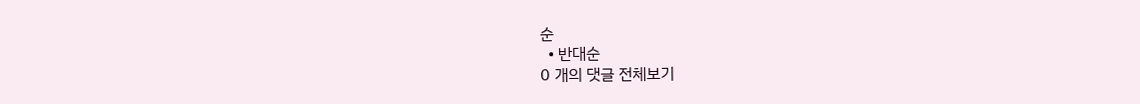순
  • 반대순
0 개의 댓글 전체보기